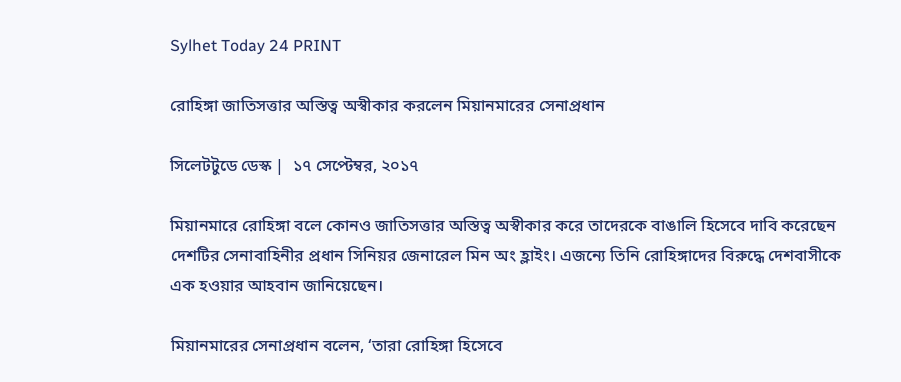Sylhet Today 24 PRINT

রোহিঙ্গা জাতিসত্তার অস্তিত্ব অস্বীকার করলেন মিয়ানমারের সেনাপ্রধান

সিলেটটুডে ডেস্ক |  ১৭ সেপ্টেম্বর, ২০১৭

মিয়ানমারে রোহিঙ্গা বলে কোনও জাতিসত্তার অস্তিত্ব অস্বীকার করে তাদেরকে বাঙালি হিসেবে দাবি করেছেন দেশটির সেনাবাহিনীর প্রধান সিনিয়র জেনারেল মিন অং হ্লাইং। এজন্যে তিনি রোহিঙ্গাদের বিরুদ্ধে দেশবাসীকে এক হওয়ার আহবান জানিয়েছেন।

মিয়ানমারের সেনাপ্রধান বলেন, ‘তারা রোহিঙ্গা হিসেবে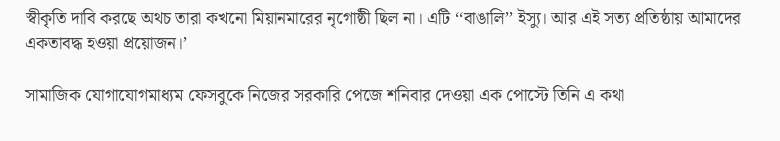স্বীকৃতি দাবি করছে অথচ তারা কখনো মিয়ানমারের নৃগোষ্ঠী ছিল না। এটি ‘‘বাঙালি’’ ইস্যু। আর এই সত্য প্রতিষ্ঠায় আমাদের একতাবদ্ধ হওয়া প্রয়োজন।’

সামাজিক যোগাযোগমাধ্যম ফেসবুকে নিজের সরকারি পেজে শনিবার দেওয়া এক পোস্টে তিনি এ কথা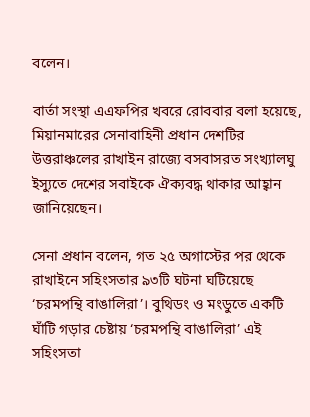বলেন।

বার্তা সংস্থা এএফপির খবরে রোববার বলা হয়েছে, মিয়ানমারের সেনাবাহিনী প্রধান দেশটির উত্তরাঞ্চলের রাখাইন রাজ্যে বসবাসরত সংখ্যালঘু ইস্যুতে দেশের সবাইকে ঐক্যবদ্ধ থাকার আহ্বান জানিয়েছেন।

সেনা প্রধান বলেন, গত ২৫ অগাস্টের পর থেকে রাখাইনে সহিংসতার ৯৩টি ঘটনা ঘটিয়েছে ‘চরমপন্থি বাঙালিরা’। বুথিডং ও মংডুতে একটি ঘাঁটি গড়ার চেষ্টায় ‘চরমপন্থি বাঙালিরা’ এই সহিংসতা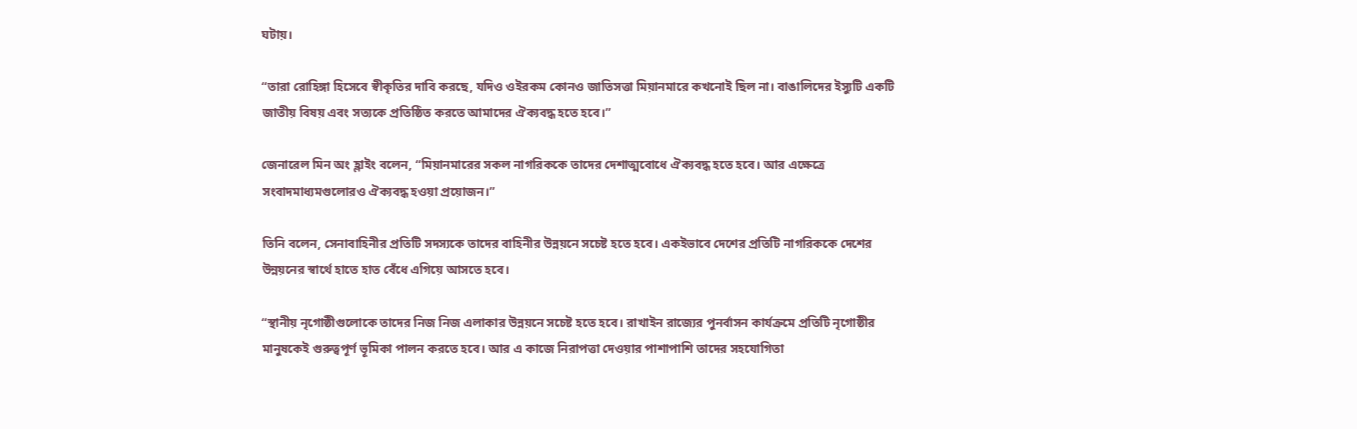ঘটায়।

“তারা রোহিঙ্গা হিসেবে স্বীকৃতির দাবি করছে, যদিও ওইরকম কোনও জাতিসত্তা মিয়ানমারে কখনোই ছিল না। বাঙালিদের ইস্যুটি একটি জাতীয় বিষয় এবং সত্যকে প্রতিষ্ঠিত করতে আমাদের ঐক্যবদ্ধ হতে হবে।”

জেনারেল মিন অং হ্লাইং বলেন, “মিয়ানমারের সকল নাগরিককে তাদের দেশাত্মবোধে ঐক্যবদ্ধ হতে হবে। আর এক্ষেত্রে সংবাদমাধ্যমগুলোরও ঐক্যবদ্ধ হওয়া প্রয়োজন।”

তিনি বলেন, সেনাবাহিনীর প্রতিটি সদস্যকে তাদের বাহিনীর উন্নয়নে সচেষ্ট হতে হবে। একইভাবে দেশের প্রতিটি নাগরিককে দেশের উন্নয়নের স্বার্থে হাতে হাত বেঁধে এগিয়ে আসতে হবে।

“স্থানীয় নৃগোষ্ঠীগুলোকে তাদের নিজ নিজ এলাকার উন্নয়নে সচেষ্ট হতে হবে। রাখাইন রাজ্যের পুনর্বাসন কার্যক্রমে প্রতিটি নৃগোষ্ঠীর মানুষকেই গুরুত্বপূর্ণ ভূমিকা পালন করতে হবে। আর এ কাজে নিরাপত্তা দেওয়ার পাশাপাশি তাদের সহযোগিতা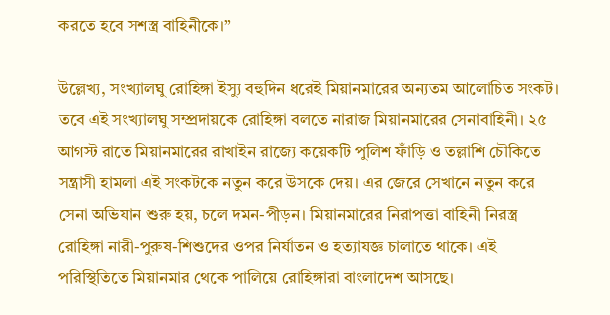করতে হবে সশস্ত্র বাহিনীকে।”

উল্লেখ্য, সংখ্যালঘু রোহিঙ্গা ইস্যু বহুদিন ধরেই মিয়ানমারের অন্যতম আলোচিত সংকট। তবে এই সংখ্যালঘু সম্প্রদায়কে রোহিঙ্গা বলতে নারাজ মিয়ানমারের সেনাবাহিনী। ২৫ আগস্ট রাতে মিয়ানমারের রাখাইন রাজ্যে কয়েকটি পুলিশ ফাঁড়ি ও তল্লাশি চৌকিতে সন্ত্রাসী হামলা এই সংকটকে নতুন করে উসকে দেয়। এর জেরে সেখানে নতুন করে সেনা অভিযান শুরু হয়, চলে দমন-পীড়ন। মিয়ানমারের নিরাপত্তা বাহিনী নিরস্ত্র রোহিঙ্গা নারী-পুরুষ-শিশুদের ওপর নির্যাতন ও হত্যাযজ্ঞ চালাতে থাকে। এই পরিস্থিতিতে মিয়ানমার থেকে পালিয়ে রোহিঙ্গারা বাংলাদেশ আসছে।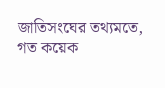জাতিসংঘের তথ্যমতে, গত কয়েক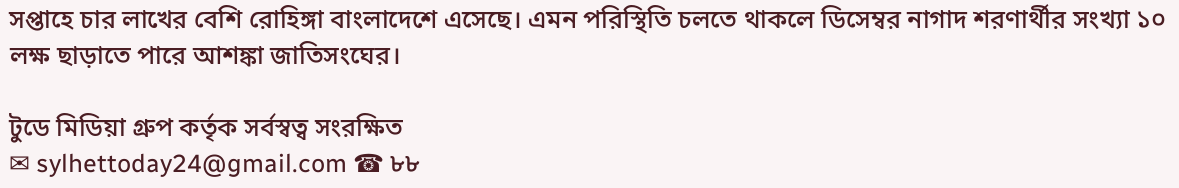সপ্তাহে চার লাখের বেশি রোহিঙ্গা বাংলাদেশে এসেছে। এমন পরিস্থিতি চলতে থাকলে ডিসেম্বর নাগাদ শরণার্থীর সংখ্যা ১০ লক্ষ ছাড়াতে পারে আশঙ্কা জাতিসংঘের।

টুডে মিডিয়া গ্রুপ কর্তৃক সর্বস্বত্ব সংরক্ষিত
✉ sylhettoday24@gmail.com ☎ ৮৮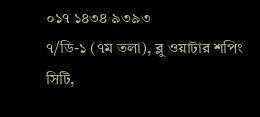০১৭ ১৪৩৪ ৯৩৯৩
৭/ডি-১ (৭ম তলা), ব্লু ওয়াটার শপিং সিটি,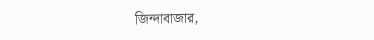জিন্দাবাজার,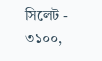সিলেট - ৩১০০,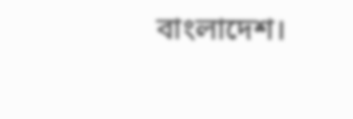বাংলাদেশ।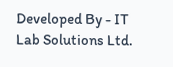Developed By - IT Lab Solutions Ltd.